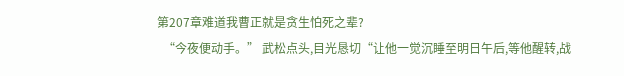第207章难道我曹正就是贪生怕死之辈?
  “今夜便动手。” 武松点头,目光恳切“让他一觉沉睡至明日午后,等他醒转,战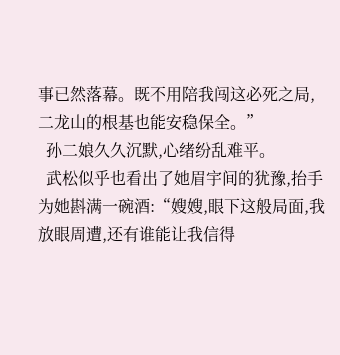事已然落幕。既不用陪我闯这必死之局,二龙山的根基也能安稳保全。”
  孙二娘久久沉默,心绪纷乱难平。
  武松似乎也看出了她眉宇间的犹豫,抬手为她斟满一碗酒:“嫂嫂,眼下这般局面,我放眼周遭,还有谁能让我信得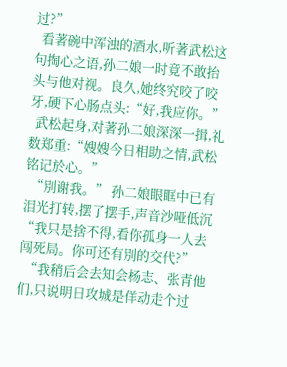过?”
  看著碗中浑浊的酒水,听著武松这句掏心之语,孙二娘一时竟不敢抬头与他对视。良久,她终究咬了咬牙,硬下心肠点头:“好,我应你。”
  武松起身,对著孙二娘深深一揖,礼数郑重:“嫂嫂今日相助之情,武松铭记於心。”
  “別谢我。” 孙二娘眼眶中已有泪光打转,摆了摆手,声音沙哑低沉“我只是捨不得,看你孤身一人去闯死局。你可还有別的交代?”
  “我稍后会去知会杨志、张青他们,只说明日攻城是佯动走个过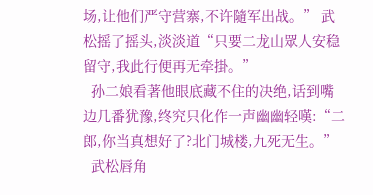场,让他们严守营寨,不许隨军出战。” 武松摇了摇头,淡淡道“只要二龙山眾人安稳留守,我此行便再无牵掛。”
  孙二娘看著他眼底藏不住的决绝,话到嘴边几番犹豫,终究只化作一声幽幽轻嘆:“二郎,你当真想好了?北门城楼,九死无生。”
  武松唇角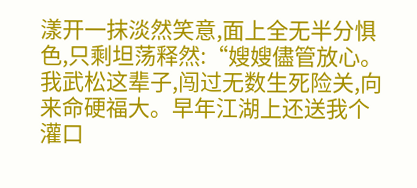漾开一抹淡然笑意,面上全无半分惧色,只剩坦荡释然:“嫂嫂儘管放心。我武松这辈子,闯过无数生死险关,向来命硬福大。早年江湖上还送我个灌口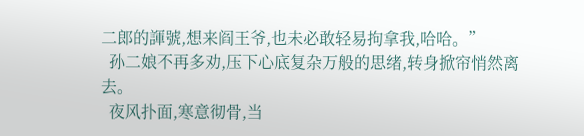二郎的諢號,想来阎王爷,也未必敢轻易拘拿我,哈哈。”
  孙二娘不再多劝,压下心底复杂万般的思绪,转身掀帘悄然离去。
  夜风扑面,寒意彻骨,当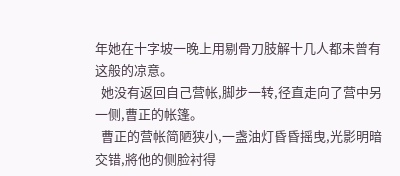年她在十字坡一晚上用剔骨刀肢解十几人都未曾有这般的凉意。
  她没有返回自己营帐,脚步一转,径直走向了营中另一侧,曹正的帐篷。
  曹正的营帐简陋狭小,一盏油灯昏昏摇曳,光影明暗交错,將他的侧脸衬得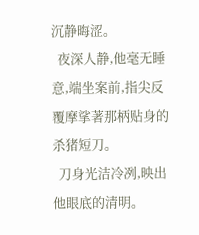沉静晦涩。
  夜深人静,他毫无睡意,端坐案前,指尖反覆摩挲著那柄贴身的杀猪短刀。
  刀身光洁冷冽,映出他眼底的清明。